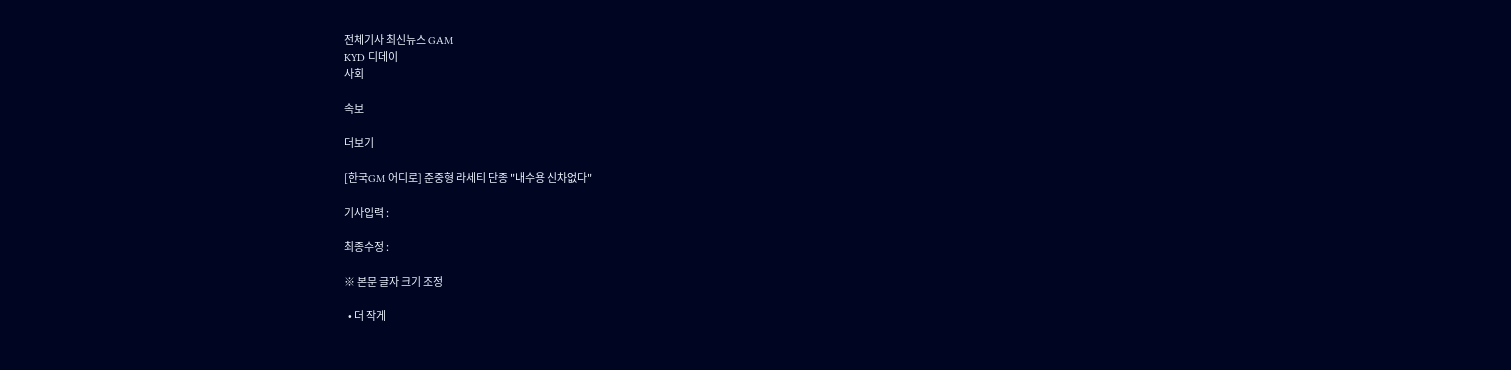전체기사 최신뉴스 GAM
KYD 디데이
사회

속보

더보기

[한국GM 어디로] 준중형 라세티 단종 "내수용 신차없다"

기사입력 :

최종수정 :

※ 본문 글자 크기 조정

  • 더 작게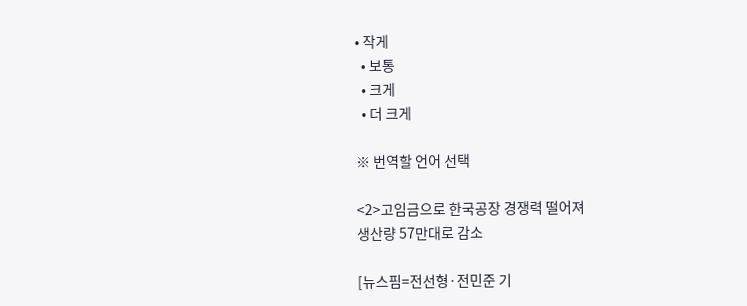• 작게
  • 보통
  • 크게
  • 더 크게

※ 번역할 언어 선택

<2>고임금으로 한국공장 경쟁력 떨어져
생산량 57만대로 감소

[뉴스핌=전선형·전민준 기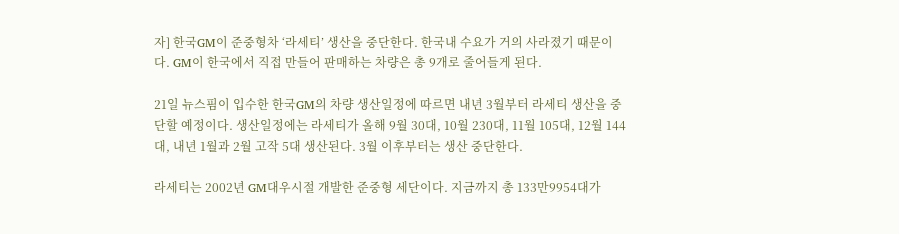자] 한국GM이 준중형차 ‘라세티’ 생산을 중단한다. 한국내 수요가 거의 사라졌기 때문이다. GM이 한국에서 직접 만들어 판매하는 차량은 총 9개로 줄어들게 된다.

21일 뉴스핌이 입수한 한국GM의 차량 생산일정에 따르면 내년 3월부터 라세티 생산을 중단할 예정이다. 생산일정에는 라세티가 올해 9월 30대, 10월 230대, 11월 105대, 12월 144대, 내년 1월과 2월 고작 5대 생산된다. 3월 이후부터는 생산 중단한다.

라세티는 2002년 GM대우시절 개발한 준중형 세단이다. 지금까지 총 133만9954대가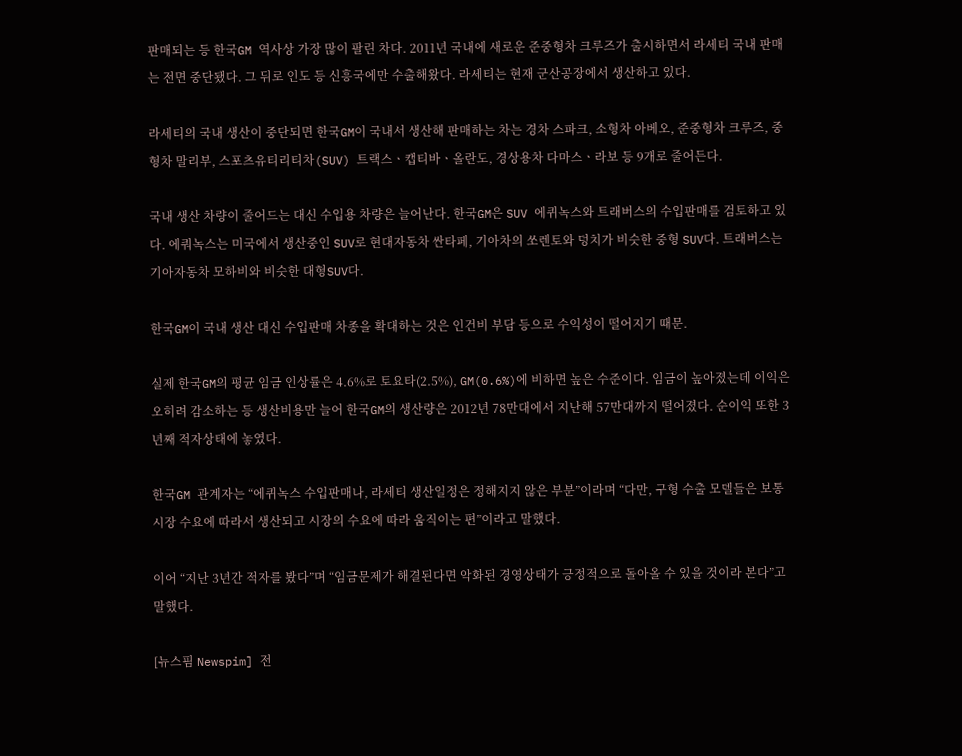판매되는 등 한국GM 역사상 가장 많이 팔린 차다. 2011년 국내에 새로운 준중형차 크루즈가 출시하면서 라세티 국내 판매는 전면 중단됐다. 그 뒤로 인도 등 신흥국에만 수출해왔다. 라세티는 현재 군산공장에서 생산하고 있다.

라세티의 국내 생산이 중단되면 한국GM이 국내서 생산해 판매하는 차는 경차 스파크, 소형차 아베오, 준중형차 크루즈, 중형차 말리부, 스포츠유티리티차(SUV) 트랙스ㆍ캡티바ㆍ올란도, 경상용차 다마스ㆍ라보 등 9개로 줄어든다.

국내 생산 차량이 줄어드는 대신 수입용 차량은 늘어난다. 한국GM은 SUV 에퀴녹스와 트래버스의 수입판매를 검토하고 있다. 에쿼녹스는 미국에서 생산중인 SUV로 현대자동차 싼타페, 기아차의 쏘렌토와 덩치가 비슷한 중형 SUV다. 트래버스는 기아자동차 모하비와 비슷한 대형SUV다.

한국GM이 국내 생산 대신 수입판매 차종을 확대하는 것은 인건비 부담 등으로 수익성이 떨어지기 때문.

실제 한국GM의 평균 임금 인상률은 4.6%로 토요타(2.5%), GM(0.6%)에 비하면 높은 수준이다. 임금이 높아졌는데 이익은 오히려 감소하는 등 생산비용만 늘어 한국GM의 생산량은 2012년 78만대에서 지난해 57만대까지 떨어졌다. 순이익 또한 3년째 적자상태에 놓였다.

한국GM 관계자는 “에퀴녹스 수입판매나, 라세티 생산일정은 정해지지 않은 부분”이라며 “다만, 구형 수출 모델들은 보통 시장 수요에 따라서 생산되고 시장의 수요에 따라 움직이는 편”이라고 말했다.

이어 “지난 3년간 적자를 봤다”며 “임금문제가 해결된다면 악화된 경영상태가 긍정적으로 돌아올 수 있을 것이라 본다”고 말했다.

[뉴스핌 Newspim] 전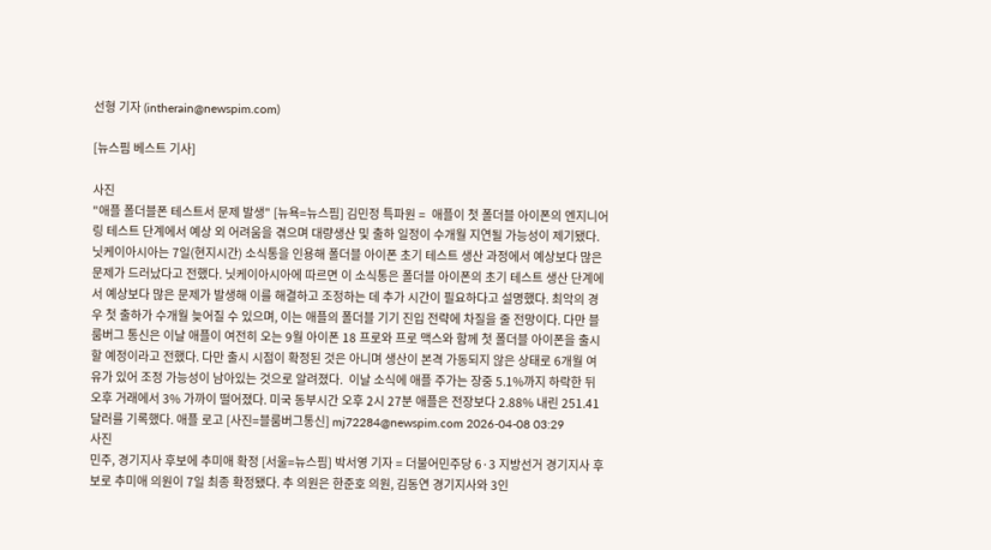선형 기자 (intherain@newspim.com)

[뉴스핌 베스트 기사]

사진
"애플 폴더블폰 테스트서 문제 발생" [뉴욕=뉴스핌] 김민정 특파원 =  애플이 첫 폴더블 아이폰의 엔지니어링 테스트 단계에서 예상 외 어려움을 겪으며 대량생산 및 출하 일정이 수개월 지연될 가능성이 제기됐다. 닛케이아시아는 7일(현지시간) 소식통을 인용해 폴더블 아이폰 초기 테스트 생산 과정에서 예상보다 많은 문제가 드러났다고 전했다. 닛케이아시아에 따르면 이 소식통은 폴더블 아이폰의 초기 테스트 생산 단계에서 예상보다 많은 문제가 발생해 이를 해결하고 조정하는 데 추가 시간이 필요하다고 설명했다. 최악의 경우 첫 출하가 수개월 늦어질 수 있으며, 이는 애플의 폴더블 기기 진입 전략에 차질을 줄 전망이다. 다만 블룸버그 통신은 이날 애플이 여전히 오는 9월 아이폰 18 프로와 프로 맥스와 함께 첫 폴더블 아이폰을 출시할 예정이라고 전했다. 다만 출시 시점이 확정된 것은 아니며 생산이 본격 가동되지 않은 상태로 6개월 여유가 있어 조정 가능성이 남아있는 것으로 알려졌다.  이날 소식에 애플 주가는 장중 5.1%까지 하락한 뒤 오후 거래에서 3% 가까이 떨어졌다. 미국 동부시간 오후 2시 27분 애플은 전장보다 2.88% 내린 251.41달러를 기록했다. 애플 로고 [사진=블룸버그통신] mj72284@newspim.com 2026-04-08 03:29
사진
민주, 경기지사 후보에 추미애 확정 [서울=뉴스핌] 박서영 기자 = 더불어민주당 6·3 지방선거 경기지사 후보로 추미애 의원이 7일 최종 확정됐다. 추 의원은 한준호 의원, 김동연 경기지사와 3인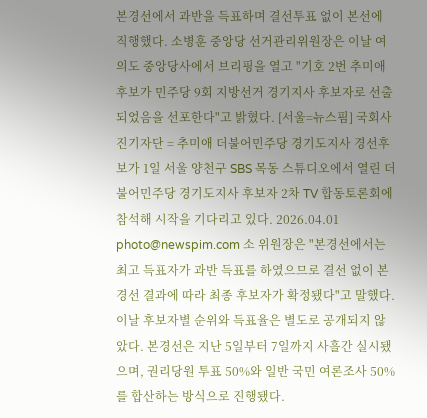본경선에서 과반을 득표하며 결선투표 없이 본선에 직행했다. 소병훈 중앙당 선거관리위원장은 이날 여의도 중앙당사에서 브리핑을 열고 "기호 2번 추미애 후보가 민주당 9회 지방선거 경기지사 후보자로 선출되었음을 선포한다"고 밝혔다. [서울=뉴스핌] 국회사진기자단 = 추미애 더불어민주당 경기도지사 경선후보가 1일 서울 양천구 SBS 목동 스튜디오에서 열린 더불어민주당 경기도지사 후보자 2차 TV 합동토론회에 참석해 시작을 기다리고 있다. 2026.04.01 photo@newspim.com 소 위원장은 "본경선에서는 최고 득표자가 과반 득표를 하였으므로 결선 없이 본경선 결과에 따라 최종 후보자가 확정됐다"고 말했다. 이날 후보자별 순위와 득표율은 별도로 공개되지 않았다. 본경선은 지난 5일부터 7일까지 사흘간 실시됐으며, 권리당원 투표 50%와 일반 국민 여론조사 50%를 합산하는 방식으로 진행됐다.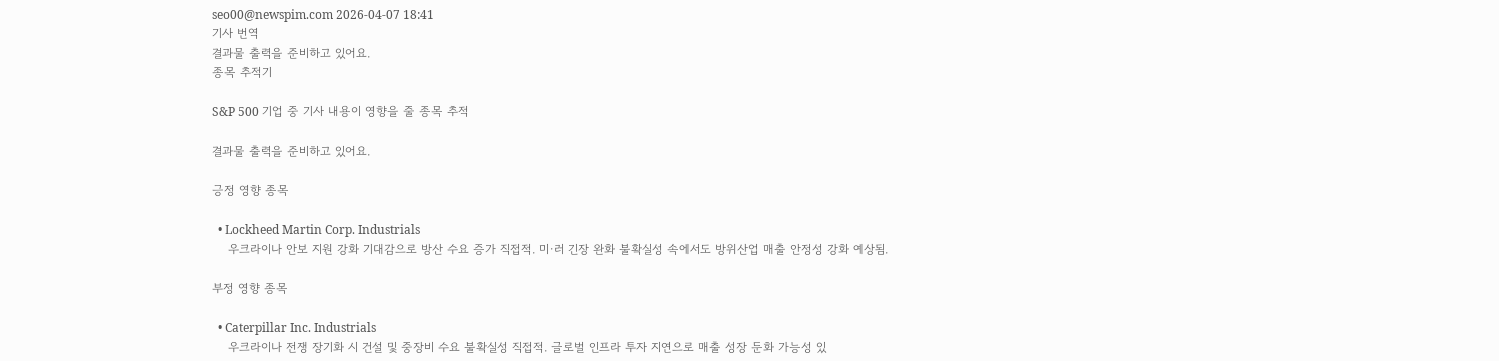seo00@newspim.com 2026-04-07 18:41
기사 번역
결과물 출력을 준비하고 있어요.
종목 추적기

S&P 500 기업 중 기사 내용이 영향을 줄 종목 추적

결과물 출력을 준비하고 있어요.

긍정 영향 종목

  • Lockheed Martin Corp. Industrials
    우크라이나 안보 지원 강화 기대감으로 방산 수요 증가 직접적. 미·러 긴장 완화 불확실성 속에서도 방위산업 매출 안정성 강화 예상됨.

부정 영향 종목

  • Caterpillar Inc. Industrials
    우크라이나 전쟁 장기화 시 건설 및 중장비 수요 불확실성 직접적. 글로벌 인프라 투자 지연으로 매출 성장 둔화 가능성 있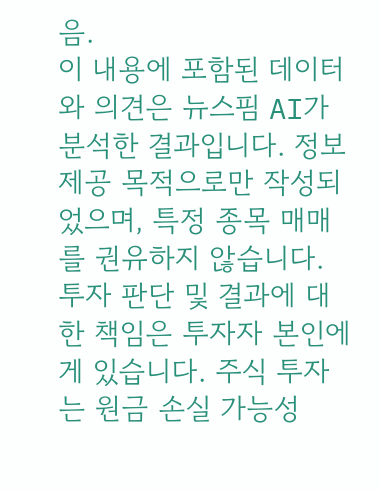음.
이 내용에 포함된 데이터와 의견은 뉴스핌 AI가 분석한 결과입니다. 정보 제공 목적으로만 작성되었으며, 특정 종목 매매를 권유하지 않습니다. 투자 판단 및 결과에 대한 책임은 투자자 본인에게 있습니다. 주식 투자는 원금 손실 가능성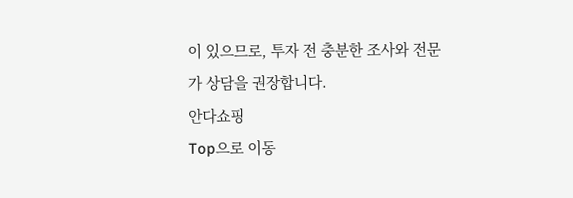이 있으므로, 투자 전 충분한 조사와 전문가 상담을 권장합니다.
안다쇼핑
Top으로 이동